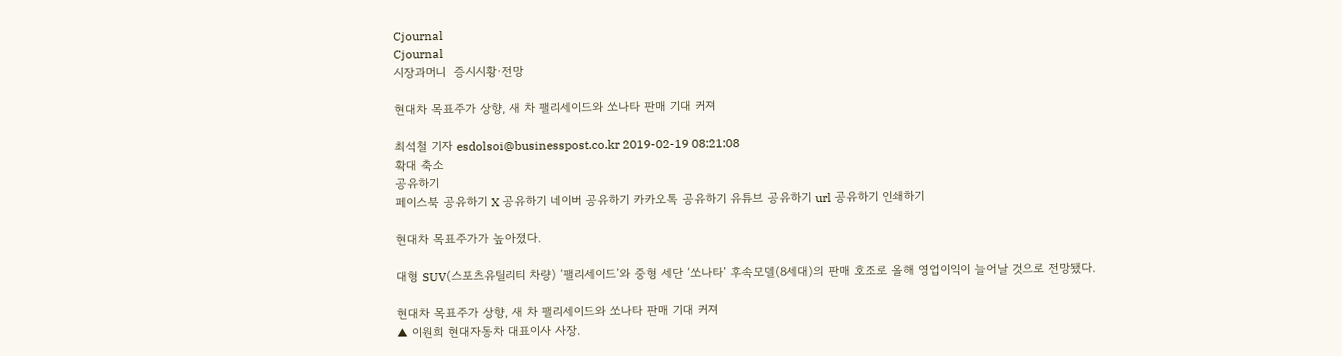Cjournal
Cjournal
시장과머니  증시시황·전망

현대차 목표주가 상향, 새 차 팰리세이드와 쏘나타 판매 기대 커져

최석철 기자 esdolsoi@businesspost.co.kr 2019-02-19 08:21:08
확대 축소
공유하기
페이스북 공유하기 X 공유하기 네이버 공유하기 카카오톡 공유하기 유튜브 공유하기 url 공유하기 인쇄하기

현대차 목표주가가 높아졌다.

대형 SUV(스포츠유틸리티 차량) ‘팰리세이드’와 중형 세단 ‘쏘나타’ 후속모델(8세대)의 판매 호조로 올해 영업이익이 늘어날 것으로 전망됐다.

현대차 목표주가 상향, 새 차 팰리세이드와 쏘나타 판매 기대 커져
▲ 이원희 현대자동차 대표이사 사장.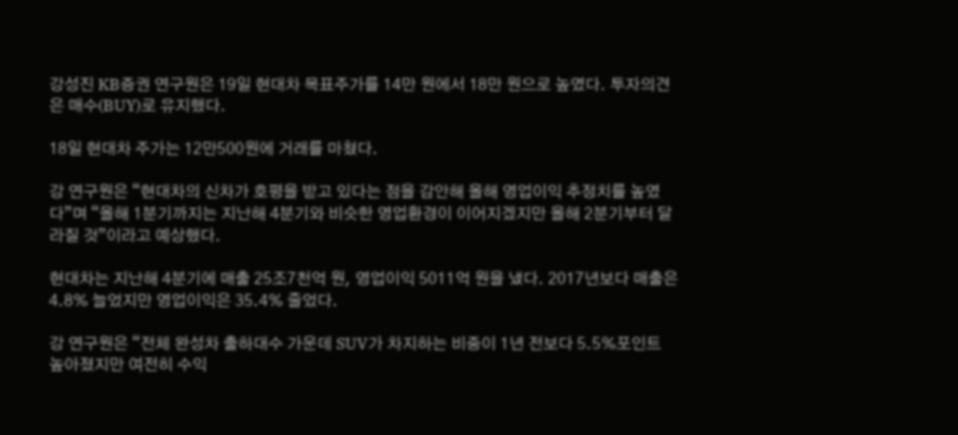강성진 KB증권 연구원은 19일 현대차 목표주가를 14만 원에서 18만 원으로 높였다. 투자의견은 매수(BUY)로 유지했다.

18일 현대차 주가는 12만500원에 거래를 마쳤다.

강 연구원은 “현대차의 신차가 호평을 받고 있다는 점을 감안해 올해 영업이익 추정치를 높였다”며 “올해 1분기까지는 지난해 4분기와 비슷한 영업환경이 이어지겠지만 올해 2분기부터 달라질 것”이라고 예상했다.

현대차는 지난해 4분기에 매출 25조7천억 원, 영업이익 5011억 원을 냈다. 2017년보다 매출은 4.8% 늘었지만 영업이익은 35.4% 줄었다.

강 연구원은 “전체 완성차 출하대수 가운데 SUV가 차지하는 비중이 1년 전보다 5.5%포인트 높아졌지만 여전히 수익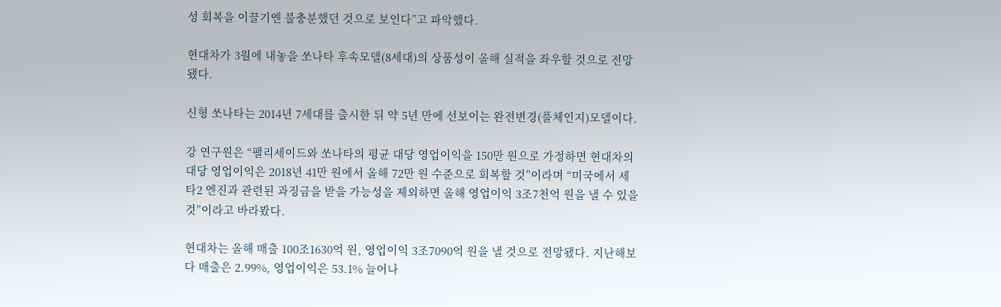성 회복을 이끌기엔 불충분했던 것으로 보인다”고 파악했다.

현대차가 3월에 내놓을 쏘나타 후속모델(8세대)의 상품성이 올해 실적을 좌우할 것으로 전망됐다.

신형 쏘나타는 2014년 7세대를 출시한 뒤 약 5년 만에 선보이는 완전변경(풀체인지)모델이다.

강 연구원은 “팰리세이드와 쏘나타의 평균 대당 영업이익을 150만 원으로 가정하면 현대차의 대당 영업이익은 2018년 41만 원에서 올해 72만 원 수준으로 회복할 것”이라며 “미국에서 세타2 엔진과 관련된 과징금을 받을 가능성을 제외하면 올해 영업이익 3조7천억 원을 낼 수 있을 것”이라고 바라봤다.

현대차는 올해 매출 100조1630억 원, 영업이익 3조7090억 원을 낼 것으로 전망됐다. 지난해보다 매출은 2.99%, 영업이익은 53.1% 늘어나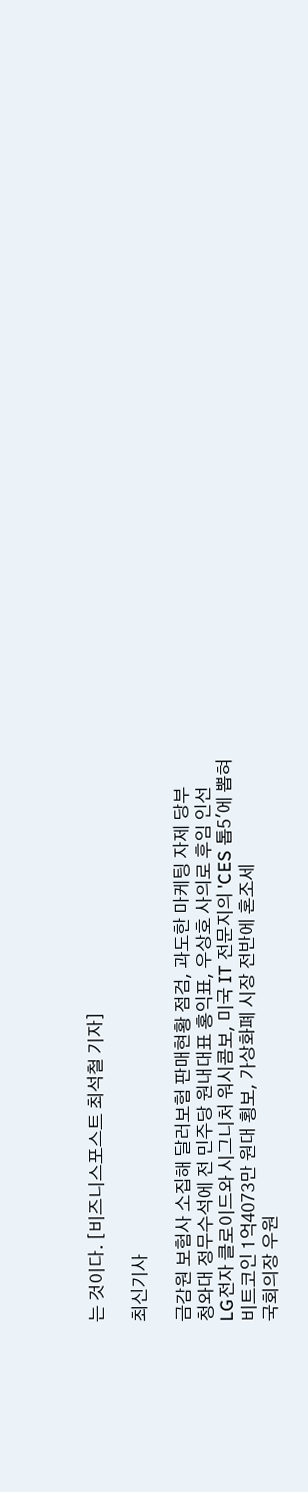는 것이다. [비즈니스포스트 최석철 기자]

최신기사

금감원 보험사 소집해 달러보험 판매현황 점검, 과도한 마케팅 자제 당부
청와대 정무수석에 전 민주당 원내대표 홍익표, 우상호 사의로 후임 인선
LG전자 클로이드와 시그니처 워시콤보, 미국 IT 전문지의 'CES 톱5'에 뽑혀
비트코인 1억4073만 원대 횡보, 가상화폐 시장 전반에 혼조세
국회의장 우원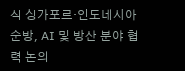식 싱가포르·인도네시아 순방, AI 및 방산 분야 협력 논의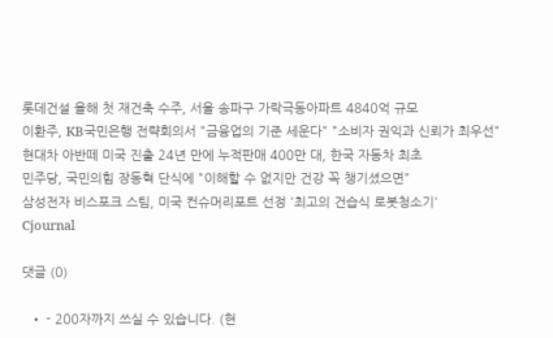롯데건설 올해 첫 재건축 수주, 서울 송파구 가락극동아파트 4840억 규모
이환주, KB국민은행 전략회의서 "금융업의 기준 세운다" "소비자 권익과 신뢰가 최우선"
현대차 아반떼 미국 진출 24년 만에 누적판매 400만 대, 한국 자동차 최초
민주당, 국민의힘 장동혁 단식에 "이해할 수 없지만 건강 꼭 챙기셨으면"
삼성전자 비스포크 스팀, 미국 컨슈머리포트 선정 '최고의 건습식 로봇청소기'
Cjournal

댓글 (0)

  • - 200자까지 쓰실 수 있습니다. (현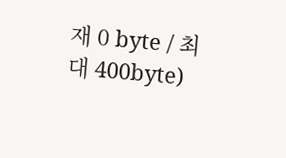재 0 byte / 최대 400byte)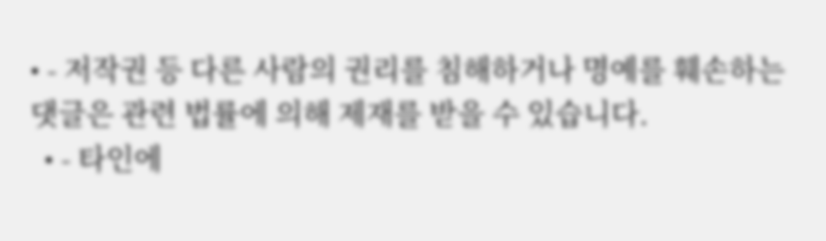• - 저작권 등 다른 사람의 권리를 침해하거나 명예를 훼손하는 댓글은 관련 법률에 의해 제재를 받을 수 있습니다.
  • - 타인에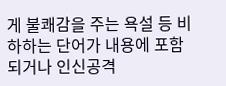게 불쾌감을 주는 욕설 등 비하하는 단어가 내용에 포함되거나 인신공격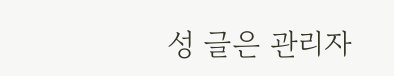성 글은 관리자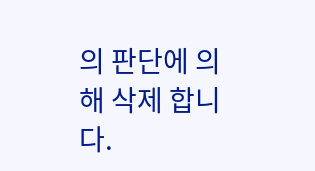의 판단에 의해 삭제 합니다.